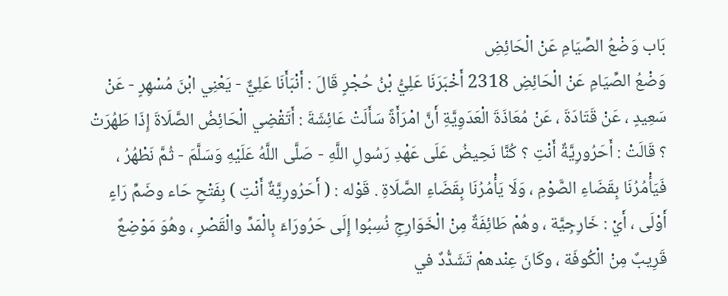بَاب وَضْعُ الصِّيَامِ عَنْ الْحَائِضِ
وَضْعُ الصِّيَامِ عَنْ الْحَائِضِ 2318 أَخْبَرَنَا عَلِيُّ بْنُ حُجْرٍ قَالَ : أَنْبَأَنَا عَلِيٌّ - يَعْنِي ابْنَ مُسْهِرٍ - عَنْ سَعِيدٍ ، عَنْ قَتَادَةَ ، عَنْ مُعَاذَةَ الْعَدَوِيَّةِ أَنَّ امْرَأَةً سَأَلَتْ عَائِشَةَ : أَتَقْضِي الْحَائِضُ الصَّلَاةَ إِذَا طَهُرَتْ ؟ قَالَتْ : أَحَرُورِيَّةٌ أَنْتِ ؟ كُنَّا نَحِيضُ عَلَى عَهْدِ رَسُولِ اللَّهِ - صَلَّى اللَّهُ عَلَيْهِ وَسَلَّمَ - ثُمَّ نَطْهُرُ ، فَيَأْمُرُنَا بِقَضَاءِ الصَّوْمِ ، وَلَا يَأْمُرُنَا بِقَضَاءِ الصَّلَاةِ . قَوْله : ( أَحَرُورِيَّةٌ أَنْتِ ) بِفَتْحِ حَاء وضَمِّ رَاءٍ أَوْلَى ، أَيْ : خَارِجِيَّة ، وهُمْ طَائِفَةٌ مِنْ الْخَوَارِجِ نُسِبُوا إِلَى حَرُورَاءَ بِالْمَدِّ والْقَصْرِ ، وهُوَ مَوْضِعٌ قَرِيبٌ مِنْ الْكُوفَة ، وكَانَ عِنْدهمْ تَشَدُّدٌ في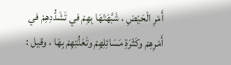أَمْرِ الْحَيْضِ ، شَبَّهَتْهَا بِهِمْ في تَشَدُّدِهِمْ في أَمْرِهِمْ وكَثْرَةِ مَسَائِلِهِمْ وتَعَنُّتِهِمْ بِهَا ، وقيل :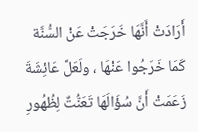أَرَادَتْ أَنَّهَا خَرَجَتْ عَنْ السُّنَّة كَمَا خَرَجُوا عَنْهَا ، ولَعَلَّ عَائِشَةَ زَعَمَتْ أَنَّ سُؤَالَهَا تَعَنُّتٌ لِظُهُورِ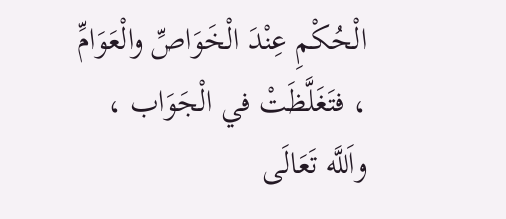الْحُكْمِ عِنْدَ الْخَوَاصِّ والْعَوَامِّ ، فتَغَلَّظَتْ في الْجَوَاب ، واَللَّه تَعَالَى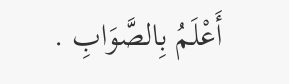أَعْلَمُ بِالصَّوَابِ .